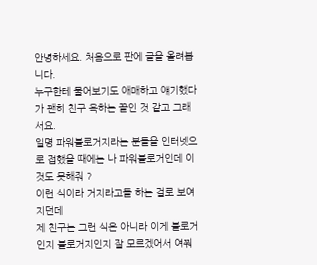안녕하세요. 처음으로 판에 글을 올려봅니다.
누구한테 물어보기도 애매하고 얘기했다가 괜히 친구 욕하는 꼴인 것 같고 그래서요.
일명 파워블로거지라는 분들을 인터넷으로 접했을 때에는 나 파워블로거인데 이것도 못해줘 ?
이런 식이라 거지라고들 하는 걸로 보여지던데
제 친구는 그런 식은 아니라 이게 블로거인지 블로거지인지 잘 모르겠어서 여쭤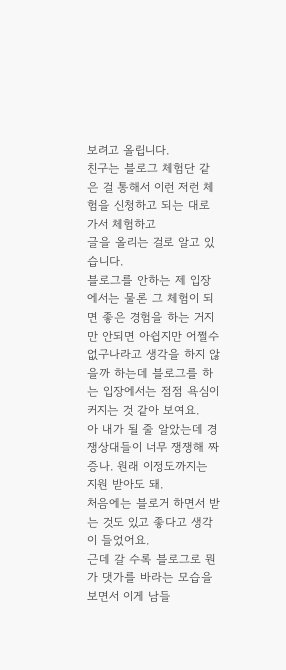보려고 올립니다.
친구는 블로그 체험단 같은 걸 통해서 이런 저런 체험을 신청하고 되는 대로 가서 체험하고
글을 올리는 걸로 알고 있습니다.
블로그를 안하는 제 입장에서는 물론 그 체험이 되면 좋은 경험을 하는 거지만 안되면 아쉽지만 어쩔수 없구나라고 생각을 하지 않을까 하는데 블로그를 하는 입장에서는 점점 욕심이 커지는 것 같아 보여요.
아 내가 될 줄 알았는데 경쟁상대들이 너무 쟁쟁해 짜증나. 원래 이정도까지는 지원 받아도 돼.
처음에는 블로거 하면서 받는 것도 있고 좋다고 생각이 들었어요.
근데 갈 수록 블로그로 뭔가 댓가를 바라는 모습을 보면서 이게 남들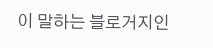이 말하는 블로거지인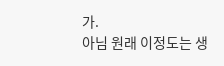가.
아님 원래 이정도는 생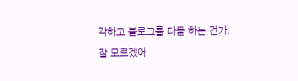각하고 블로그를 다들 하는 건가.
잘 모르겠어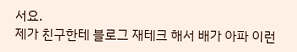서요.
제가 친구한테 블로그 재테크 해서 배가 아파 이런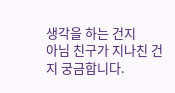생각을 하는 건지
아님 친구가 지나친 건지 궁금합니다.